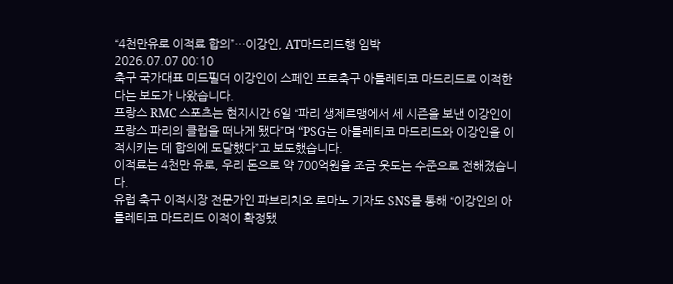“4천만유로 이적료 합의”…이강인, AT마드리드행 임박
2026.07.07 00:10
축구 국가대표 미드필더 이강인이 스페인 프로축구 아틀레티코 마드리드로 이적한다는 보도가 나왔습니다.
프랑스 RMC 스포츠는 현지시간 6일 “파리 생제르맹에서 세 시즌을 보낸 이강인이 프랑스 파리의 클럽을 떠나게 됐다”며 “PSG는 아틀레티코 마드리드와 이강인을 이적시키는 데 합의에 도달했다”고 보도했습니다.
이적료는 4천만 유로, 우리 돈으로 약 700억원을 조금 웃도는 수준으로 전해졌습니다.
유럽 축구 이적시장 전문가인 파브리치오 로마노 기자도 SNS를 통해 “이강인의 아틀레티코 마드리드 이적이 확정됐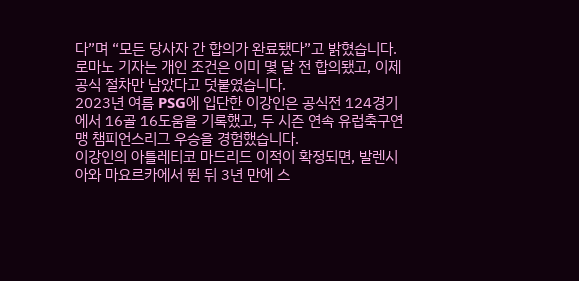다”며 “모든 당사자 간 합의가 완료됐다”고 밝혔습니다.
로마노 기자는 개인 조건은 이미 몇 달 전 합의됐고, 이제 공식 절차만 남았다고 덧붙였습니다.
2023년 여름 PSG에 입단한 이강인은 공식전 124경기에서 16골 16도움을 기록했고, 두 시즌 연속 유럽축구연맹 챔피언스리그 우승을 경험했습니다.
이강인의 아틀레티코 마드리드 이적이 확정되면, 발렌시아와 마요르카에서 뛴 뒤 3년 만에 스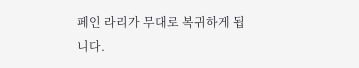페인 라리가 무대로 복귀하게 됩니다.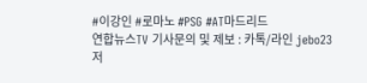#이강인 #로마노 #PSG #AT마드리드
연합뉴스TV 기사문의 및 제보 : 카톡/라인 jebo23
저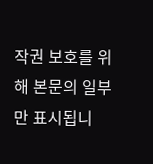작권 보호를 위해 본문의 일부만 표시됩니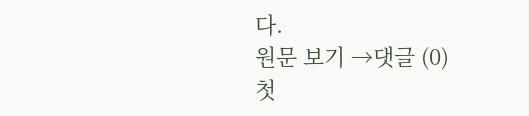다.
원문 보기 →댓글 (0)
첫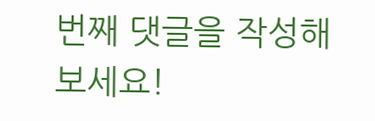번째 댓글을 작성해보세요!